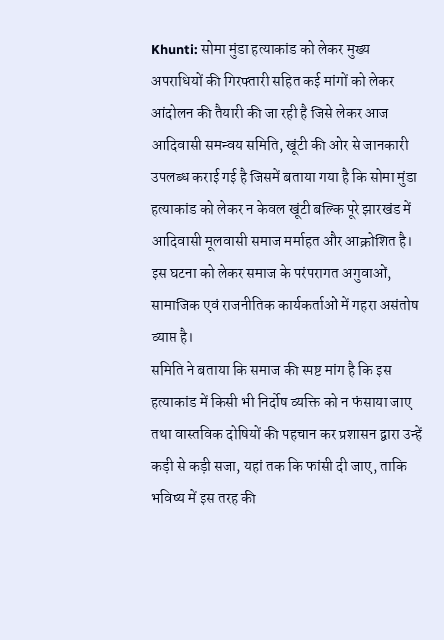Khunti: सोमा मुंडा हत्याकांड को लेकर मुख्य अपराधियों की गिरफ्तारी सहित कई मांगों को लेकर आंदोलन की तैयारी की जा रही है जिसे लेकर आज आदिवासी समन्वय समिति, खूंटी की ओर से जानकारी उपलब्ध कराई गई है जिसमें बताया गया है कि सोमा मुंडा हत्याकांड को लेकर न केवल खूंटी बल्कि पूरे झारखंड में आदिवासी मूलवासी समाज मर्माहत और आक्रोशित है। इस घटना को लेकर समाज के परंपरागत अगुवाओं, सामाजिक एवं राजनीतिक कार्यकर्ताओं में गहरा असंतोष व्याप्त है।
समिति ने बताया कि समाज की स्पष्ट मांग है कि इस हत्याकांड में किसी भी निर्दोष व्यक्ति को न फंसाया जाए तथा वास्तविक दोषियों की पहचान कर प्रशासन द्वारा उन्हें कड़ी से कड़ी सजा, यहां तक कि फांसी दी जाए, ताकि भविष्य में इस तरह की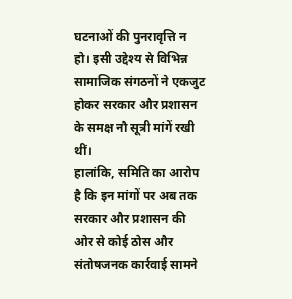घटनाओं की पुनरावृत्ति न हो। इसी उद्देश्य से विभिन्न सामाजिक संगठनों ने एकजुट होकर सरकार और प्रशासन के समक्ष नौ सूत्री मांगें रखी थीं।
हालांकि, समिति का आरोप है कि इन मांगों पर अब तक सरकार और प्रशासन की ओर से कोई ठोस और संतोषजनक कार्रवाई सामने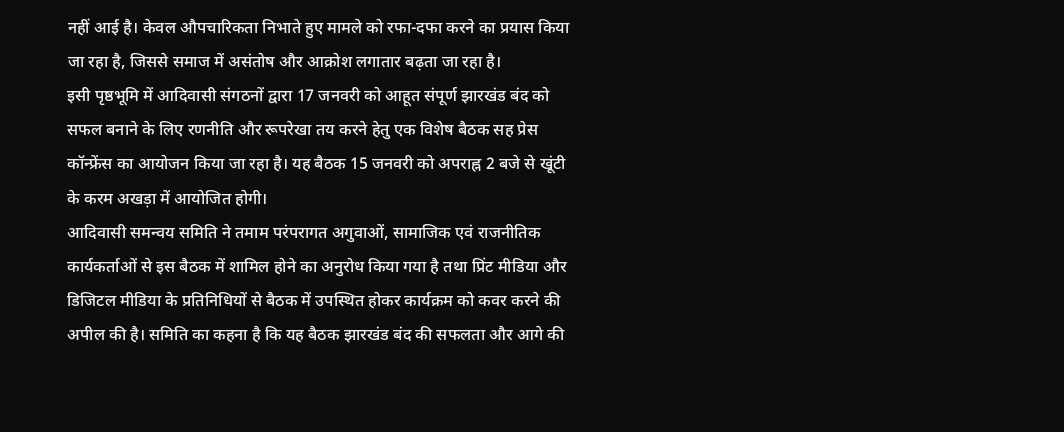नहीं आई है। केवल औपचारिकता निभाते हुए मामले को रफा-दफा करने का प्रयास किया जा रहा है, जिससे समाज में असंतोष और आक्रोश लगातार बढ़ता जा रहा है।
इसी पृष्ठभूमि में आदिवासी संगठनों द्वारा 17 जनवरी को आहूत संपूर्ण झारखंड बंद को सफल बनाने के लिए रणनीति और रूपरेखा तय करने हेतु एक विशेष बैठक सह प्रेस कॉन्फ्रेंस का आयोजन किया जा रहा है। यह बैठक 15 जनवरी को अपराह्न 2 बजे से खूंटी के करम अखड़ा में आयोजित होगी।
आदिवासी समन्वय समिति ने तमाम परंपरागत अगुवाओं, सामाजिक एवं राजनीतिक कार्यकर्ताओं से इस बैठक में शामिल होने का अनुरोध किया गया है तथा प्रिंट मीडिया और डिजिटल मीडिया के प्रतिनिधियों से बैठक में उपस्थित होकर कार्यक्रम को कवर करने की अपील की है। समिति का कहना है कि यह बैठक झारखंड बंद की सफलता और आगे की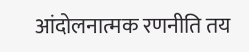आंदोलनात्मक रणनीति तय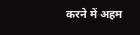करने में अहम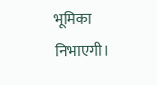भूमिका निभाएगी।